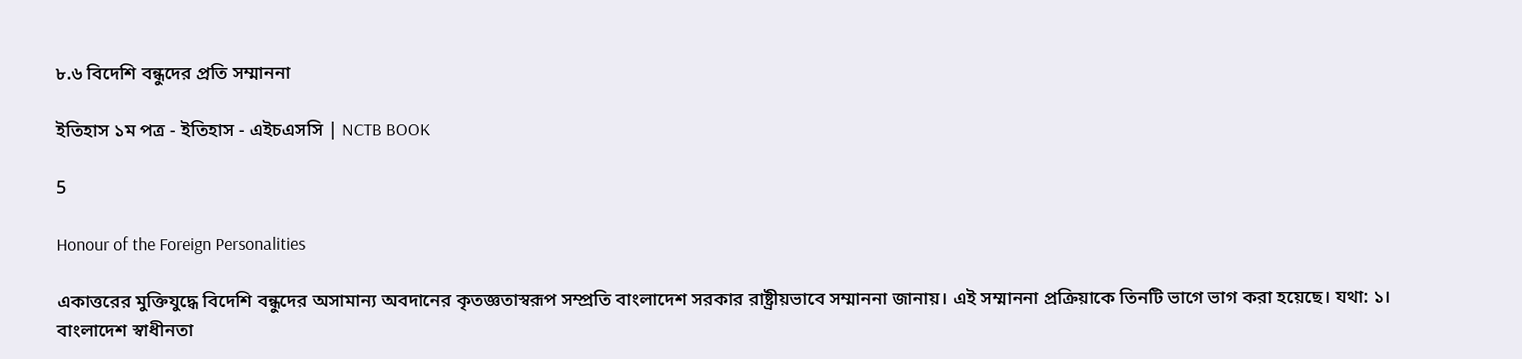৮.৬ বিদেশি বন্ধুদের প্রতি সম্মাননা

ইতিহাস ১ম পত্র - ইতিহাস - এইচএসসি | NCTB BOOK

5

Honour of the Foreign Personalities

একাত্তরের মুক্তিযুদ্ধে বিদেশি বন্ধুদের অসামান্য অবদানের কৃতজ্ঞতাস্বরূপ সম্প্রতি বাংলাদেশ সরকার রাষ্ট্রীয়ভাবে সম্মাননা জানায়। এই সম্মাননা প্রক্রিয়াকে তিনটি ভাগে ভাগ করা হয়েছে। যথা: ১। বাংলাদেশ স্বাধীনতা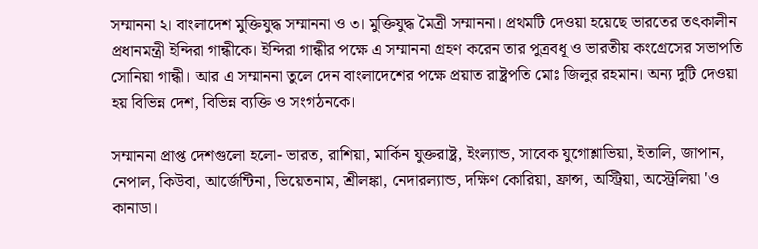সম্মাননা ২। বাংলাদেশ মুক্তিযুদ্ধ সম্মাননা ও ৩। মুক্তিযুদ্ধ মৈত্রী সম্মাননা। প্রথমটি দেওয়া হয়েছে ভারতের তৎকালীন প্রধানমন্ত্রী ইন্দিরা গান্ধীকে। ইন্দিরা গান্ধীর পক্ষে এ সম্মাননা গ্রহণ করেন তার পুত্রবধূ ও ভারতীয় কংগ্রেসের সভাপতি সোনিয়া গান্ধী। আর এ সম্মাননা তুলে দেন বাংলাদেশের পক্ষে প্রয়াত রাষ্ট্রপতি মোঃ জিলুর রহমান। অন্য দুটি দেওয়া হয় বিভিন্ন দেশ, বিভিন্ন ব্যক্তি ও সংগঠনকে।

সম্মাননা প্রাপ্ত দেশগুলো হলো- ভারত, রাশিয়া, মার্কিন যুক্তরাষ্ট্র, ইংল্যান্ড, সাবেক যুগোশ্লাভিয়া, ইতালি, জাপান, নেপাল, কিউবা, আর্জেন্টিনা, ভিয়েতনাম, শ্রীলঙ্কা, নেদারল্যান্ড, দক্ষিণ কোরিয়া, ফ্রান্স, অস্ট্রিয়া, অস্ট্রেলিয়া 'ও কানাডা।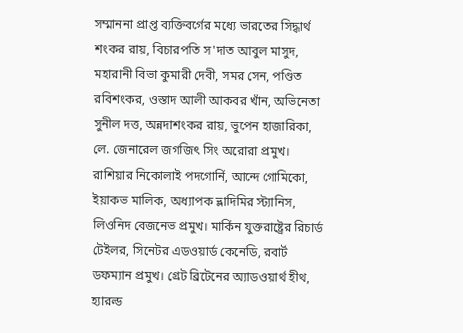সম্মাননা প্রাপ্ত ব্যক্তিবর্গের মধ্যে ভারতের সিদ্ধার্থ শংকর রায়, বিচারপতি স'দাত আবুল মাসুদ, মহারানী বিভা কুমারী দেবী, সমর সেন, পণ্ডিত রবিশংকর, ওস্তাদ আলী আকবর খাঁন, অভিনেতা সুনীল দত্ত, অন্নদাশংকর রায়, ভুপেন হাজারিকা, লে. জেনারেল জগজিৎ সিং অরোরা প্রমুখ। রাশিয়ার নিকোলাই পদগোর্নি, আন্দে গোমিকো, ইয়াকভ মালিক, অধ্যাপক ভ্লাদিমির স্ট্যানিস, লিওনিদ বেজনেভ প্রমুখ। মার্কিন যুক্তরাষ্ট্রের রিচার্ড টেইলর, সিনেটর এডওয়ার্ড কেনেডি, রবার্ট ডফম্যান প্রমুখ। গ্রেট ব্রিটেনের অ্যাডওয়ার্থ হীথ, হ্যারল্ড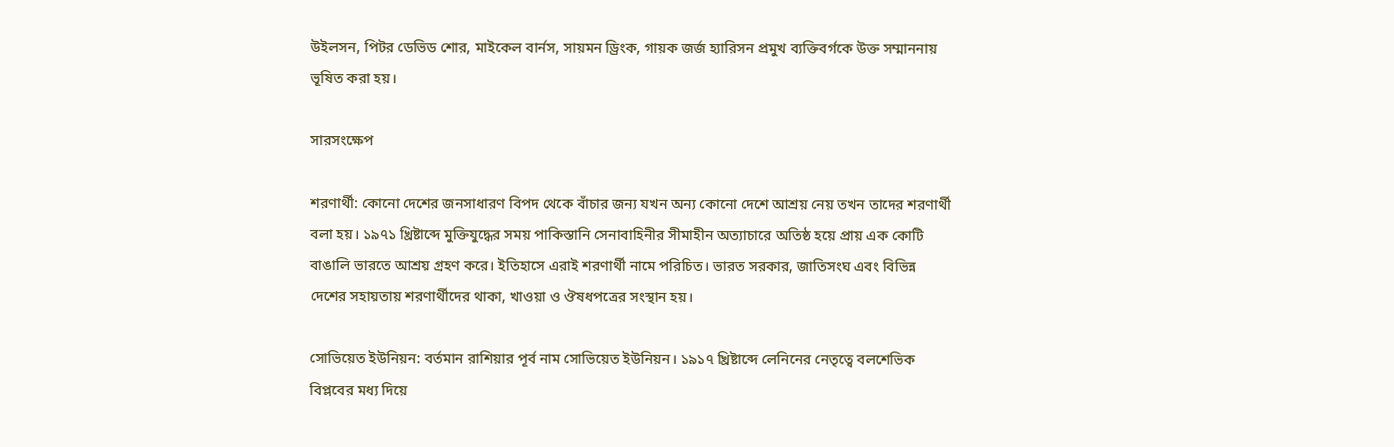উইলসন, পিটর ডেভিড শোর, মাইকেল বার্নস, সায়মন ড্রিংক, গায়ক জর্জ হ্যারিসন প্রমুখ ব্যক্তিবর্গকে উক্ত সম্মাননায় ভূষিত করা হয়।

সারসংক্ষেপ

শরণার্থী: কোনো দেশের জনসাধারণ বিপদ থেকে বাঁচার জন্য যখন অন্য কোনো দেশে আশ্রয় নেয় তখন তাদের শরণার্থী বলা হয়। ১৯৭১ খ্রিষ্টাব্দে মুক্তিযুদ্ধের সময় পাকিস্তানি সেনাবাহিনীর সীমাহীন অত্যাচারে অতিষ্ঠ হয়ে প্রায় এক কোটি বাঙালি ভারতে আশ্রয় গ্রহণ করে। ইতিহাসে এরাই শরণার্থী নামে পরিচিত। ভারত সরকার, জাতিসংঘ এবং বিভিন্ন দেশের সহায়তায় শরণার্থীদের থাকা, খাওয়া ও ঔষধপত্রের সংস্থান হয়।

সোভিয়েত ইউনিয়ন: বর্তমান রাশিয়ার পূর্ব নাম সোভিয়েত ইউনিয়ন। ১৯১৭ খ্রিষ্টাব্দে লেনিনের নেতৃত্বে বলশেভিক বিপ্লবের মধ্য দিয়ে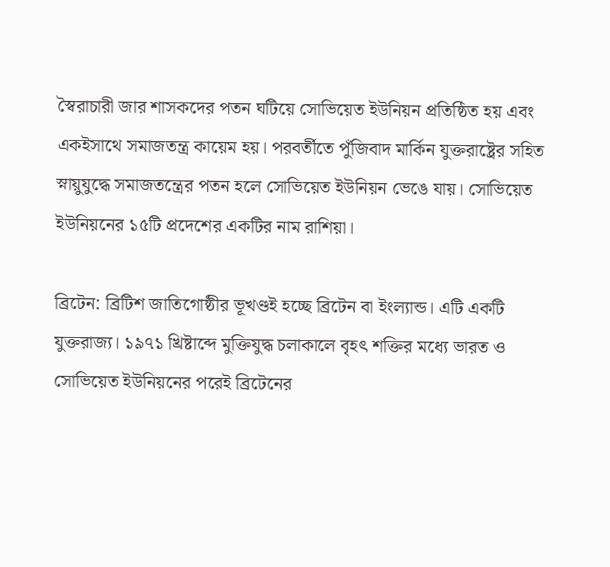স্বৈরাচারী জার শাসকদের পতন ঘটিয়ে সোভিয়েত ইউনিয়ন প্রতিষ্ঠিত হয় এবং একইসাথে সমাজতন্ত্র কায়েম হয়। পরবর্তীতে পুঁজিবাদ মার্কিন যুক্তরাষ্ট্রের সহিত স্নায়ুযুদ্ধে সমাজতন্ত্রের পতন হলে সোভিয়েত ইউনিয়ন ভেঙে যায়। সোভিয়েত ইউনিয়নের ১৫টি প্রদেশের একটির নাম রাশিয়া।

ব্রিটেন: ব্রিটিশ জাতিগোষ্ঠীর ভূখণ্ডই হচ্ছে ব্রিটেন বা ইংল্যান্ড। এটি একটি যুক্তরাজ্য। ১৯৭১ খ্রিষ্টাব্দে মুক্তিযুদ্ধ চলাকালে বৃহৎ শক্তির মধ্যে ভারত ও সোভিয়েত ইউনিয়নের পরেই ব্রিটেনের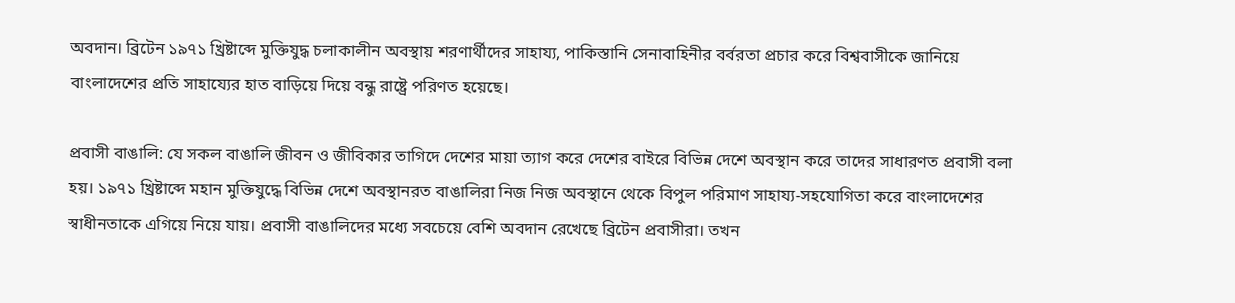অবদান। ব্রিটেন ১৯৭১ খ্রিষ্টাব্দে মুক্তিযুদ্ধ চলাকালীন অবস্থায় শরণার্থীদের সাহায্য, পাকিস্তানি সেনাবাহিনীর বর্বরতা প্রচার করে বিশ্ববাসীকে জানিয়ে বাংলাদেশের প্রতি সাহায্যের হাত বাড়িয়ে দিয়ে বন্ধু রাষ্ট্রে পরিণত হয়েছে।

প্রবাসী বাঙালি: যে সকল বাঙালি জীবন ও জীবিকার তাগিদে দেশের মায়া ত্যাগ করে দেশের বাইরে বিভিন্ন দেশে অবস্থান করে তাদের সাধারণত প্রবাসী বলা হয়। ১৯৭১ খ্রিষ্টাব্দে মহান মুক্তিযুদ্ধে বিভিন্ন দেশে অবস্থানরত বাঙালিরা নিজ নিজ অবস্থানে থেকে বিপুল পরিমাণ সাহায্য-সহযোগিতা করে বাংলাদেশের স্বাধীনতাকে এগিয়ে নিয়ে যায়। প্রবাসী বাঙালিদের মধ্যে সবচেয়ে বেশি অবদান রেখেছে ব্রিটেন প্রবাসীরা। তখন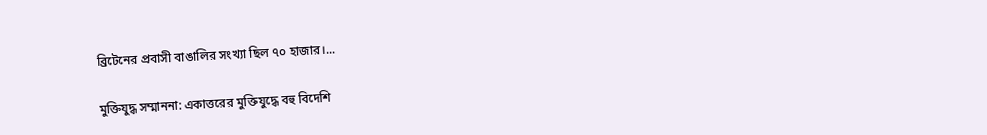ব্রিটেনের প্রবাসী বাঙালির সংখ্যা ছিল ৭০ হাজার।...

মুক্তিযুদ্ধ সম্মাননা: একাত্তরের মুক্তিযুদ্ধে বহু বিদেশি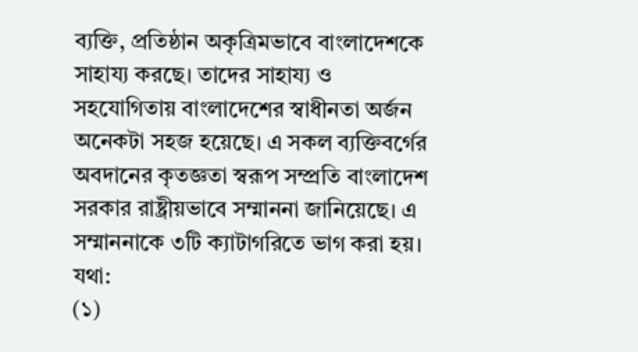ব্যক্তি, প্রতিষ্ঠান অকৃত্রিমভাবে বাংলাদেশকে সাহায্য করছে। তাদের সাহায্য ও সহযোগিতায় বাংলাদেশের স্বাধীনতা অর্জন অনেকটা সহজ হয়েছে। এ সকল ব্যক্তিবর্গের অবদানের কৃতজ্ঞতা স্বরূপ সম্প্রতি বাংলাদেশ সরকার রাষ্ট্রীয়ভাবে সম্মাননা জানিয়েছে। এ সম্মাননাকে ৩টি ক্যাটাগরিতে ভাগ করা হয়। যথা:
(১)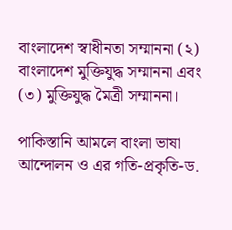বাংলাদেশ স্বাধীনতা সম্মাননা (২) বাংলাদেশ মুক্তিযুদ্ধ সম্মাননা এবং (৩) মুক্তিযুদ্ধ মৈত্রী সম্মাননা।

পাকিস্তানি আমলে বাংলা ভাষা আন্দোলন ও এর গতি-প্রকৃতি-ড.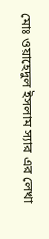মোঃ ওয়াহেদুল ইসলাম স্যার এর লেখা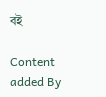বই

Content added By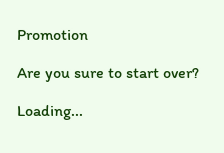Promotion

Are you sure to start over?

Loading...